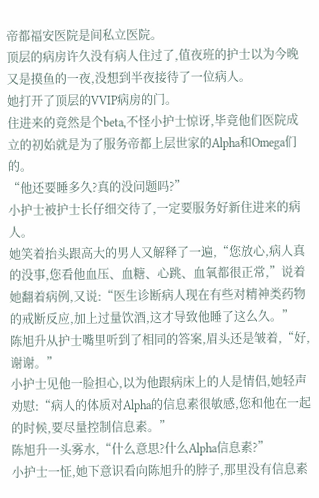帝都福安医院是间私立医院。
顶层的病房许久没有病人住过了,值夜班的护士以为今晚又是摸鱼的一夜,没想到半夜接待了一位病人。
她打开了顶层的VVIP病房的门。
住进来的竟然是个beta,不怪小护士惊讶,毕竟他们医院成立的初始就是为了服务帝都上层世家的Alpha和Omega们的。
“他还要睡多久?真的没问题吗?”
小护士被护士长仔细交待了,一定要服务好新住进来的病人。
她笑着抬头跟高大的男人又解释了一遍,“您放心,病人真的没事,您看他血压、血糖、心跳、血氧都很正常,”说着她翻着病例,又说:“医生诊断病人现在有些对精神类药物的戒断反应,加上过量饮酒,这才导致他睡了这么久。”
陈旭升从护士嘴里听到了相同的答案,眉头还是皱着,“好,谢谢。”
小护士见他一脸担心,以为他跟病床上的人是情侣,她轻声劝慰:“病人的体质对Alpha的信息素很敏感,您和他在一起的时候,要尽量控制信息素。”
陈旭升一头雾水,“什么意思?什么Alpha信息素?”
小护士一怔,她下意识看向陈旭升的脖子,那里没有信息素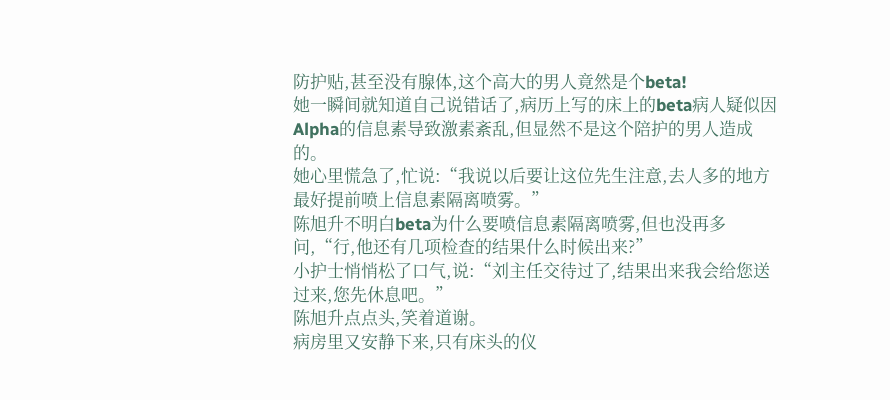防护贴,甚至没有腺体,这个高大的男人竟然是个beta!
她一瞬间就知道自己说错话了,病历上写的床上的beta病人疑似因Alpha的信息素导致激素紊乱,但显然不是这个陪护的男人造成的。
她心里慌急了,忙说:“我说以后要让这位先生注意,去人多的地方最好提前喷上信息素隔离喷雾。”
陈旭升不明白beta为什么要喷信息素隔离喷雾,但也没再多问,“行,他还有几项检查的结果什么时候出来?”
小护士悄悄松了口气,说:“刘主任交待过了,结果出来我会给您送过来,您先休息吧。”
陈旭升点点头,笑着道谢。
病房里又安静下来,只有床头的仪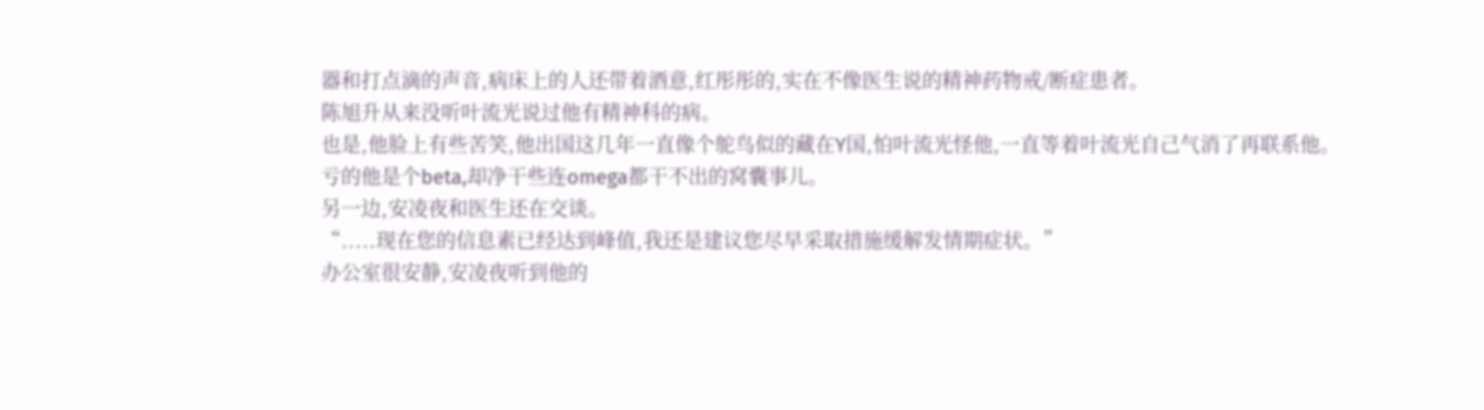器和打点滴的声音,病床上的人还带着酒意,红彤彤的,实在不像医生说的精神药物戒/断症患者。
陈旭升从来没听叶流光说过他有精神科的病。
也是,他脸上有些苦笑,他出国这几年一直像个鸵鸟似的藏在Y国,怕叶流光怪他,一直等着叶流光自己气消了再联系他。
亏的他是个beta,却净干些连omega都干不出的窝囊事儿。
另一边,安凌夜和医生还在交谈。
“.....现在您的信息素已经达到峰值,我还是建议您尽早采取措施缓解发情期症状。”
办公室很安静,安凌夜听到他的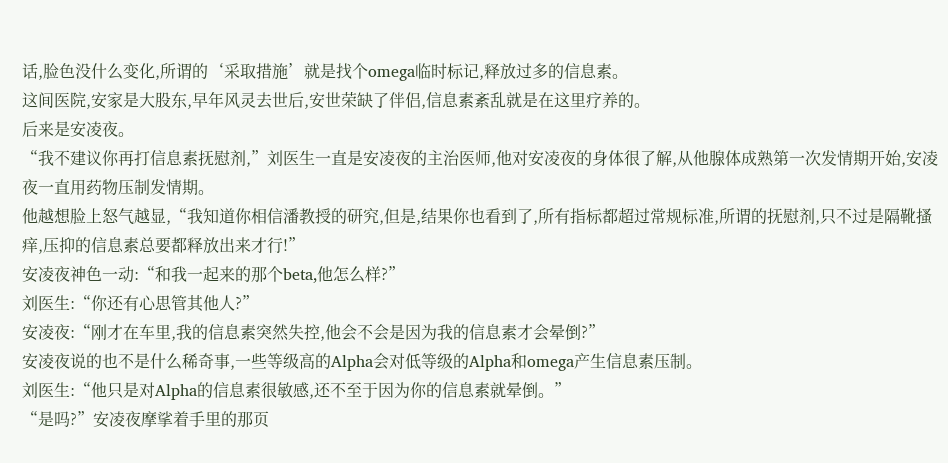话,脸色没什么变化,所谓的‘采取措施’就是找个omega临时标记,释放过多的信息素。
这间医院,安家是大股东,早年风灵去世后,安世荣缺了伴侣,信息素紊乱就是在这里疗养的。
后来是安凌夜。
“我不建议你再打信息素抚慰剂,”刘医生一直是安凌夜的主治医师,他对安凌夜的身体很了解,从他腺体成熟第一次发情期开始,安凌夜一直用药物压制发情期。
他越想脸上怒气越显,“我知道你相信潘教授的研究,但是,结果你也看到了,所有指标都超过常规标准,所谓的抚慰剂,只不过是隔靴搔痒,压抑的信息素总要都释放出来才行!”
安凌夜神色一动:“和我一起来的那个beta,他怎么样?”
刘医生:“你还有心思管其他人?”
安凌夜:“刚才在车里,我的信息素突然失控,他会不会是因为我的信息素才会晕倒?”
安凌夜说的也不是什么稀奇事,一些等级高的Alpha会对低等级的Alpha和omega产生信息素压制。
刘医生:“他只是对Alpha的信息素很敏感,还不至于因为你的信息素就晕倒。”
“是吗?”安凌夜摩挲着手里的那页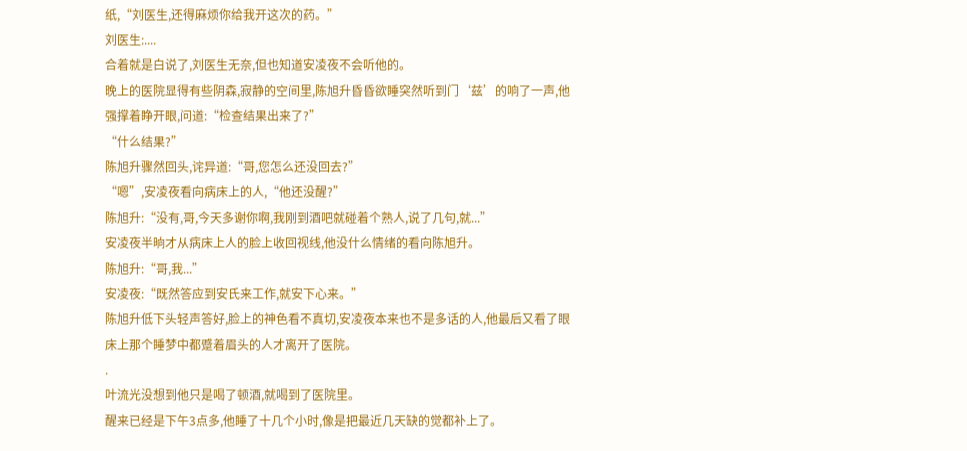纸,“刘医生,还得麻烦你给我开这次的药。”
刘医生:....
合着就是白说了,刘医生无奈,但也知道安凌夜不会听他的。
晚上的医院显得有些阴森,寂静的空间里,陈旭升昏昏欲睡突然听到门‘兹’的响了一声,他强撑着睁开眼,问道:“检查结果出来了?”
“什么结果?”
陈旭升骤然回头,诧异道:“哥,您怎么还没回去?”
“嗯”,安凌夜看向病床上的人,“他还没醒?”
陈旭升:“没有,哥,今天多谢你啊,我刚到酒吧就碰着个熟人,说了几句,就...”
安凌夜半晌才从病床上人的脸上收回视线,他没什么情绪的看向陈旭升。
陈旭升:“哥,我...”
安凌夜:“既然答应到安氏来工作,就安下心来。”
陈旭升低下头轻声答好,脸上的神色看不真切,安凌夜本来也不是多话的人,他最后又看了眼床上那个睡梦中都蹙着眉头的人才离开了医院。
.
叶流光没想到他只是喝了顿酒,就喝到了医院里。
醒来已经是下午3点多,他睡了十几个小时,像是把最近几天缺的觉都补上了。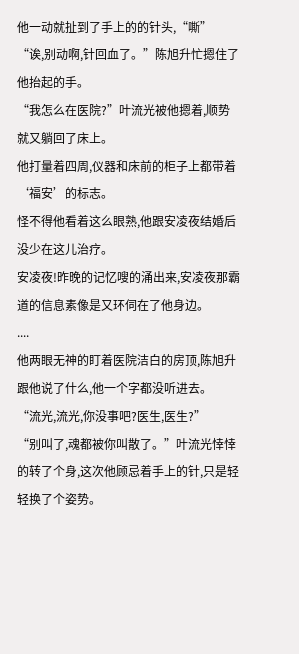他一动就扯到了手上的的针头,“嘶”
“诶,别动啊,针回血了。”陈旭升忙摁住了他抬起的手。
“我怎么在医院?”叶流光被他摁着,顺势就又躺回了床上。
他打量着四周,仪器和床前的柜子上都带着‘福安’的标志。
怪不得他看着这么眼熟,他跟安凌夜结婚后没少在这儿治疗。
安凌夜!昨晚的记忆嗖的涌出来,安凌夜那霸道的信息素像是又环伺在了他身边。
....
他两眼无神的盯着医院洁白的房顶,陈旭升跟他说了什么,他一个字都没听进去。
“流光,流光,你没事吧?医生,医生?”
“别叫了,魂都被你叫散了。”叶流光悻悻的转了个身,这次他顾忌着手上的针,只是轻轻换了个姿势。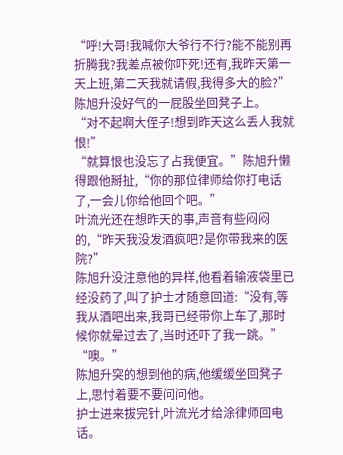“呼!大哥!我喊你大爷行不行?能不能别再折腾我?我差点被你吓死!还有,我昨天第一天上班,第二天我就请假,我得多大的脸?”陈旭升没好气的一屁股坐回凳子上。
“对不起啊大侄子!想到昨天这么丢人我就恨!”
“就算恨也没忘了占我便宜。”陈旭升懒得跟他掰扯,“你的那位律师给你打电话了,一会儿你给他回个吧。”
叶流光还在想昨天的事,声音有些闷闷的,“昨天我没发酒疯吧?是你带我来的医院?”
陈旭升没注意他的异样,他看着输液袋里已经没药了,叫了护士才随意回道:“没有,等我从酒吧出来,我哥已经带你上车了,那时候你就晕过去了,当时还吓了我一跳。”
“噢。”
陈旭升突的想到他的病,他缓缓坐回凳子上,思忖着要不要问问他。
护士进来拔完针,叶流光才给涂律师回电话。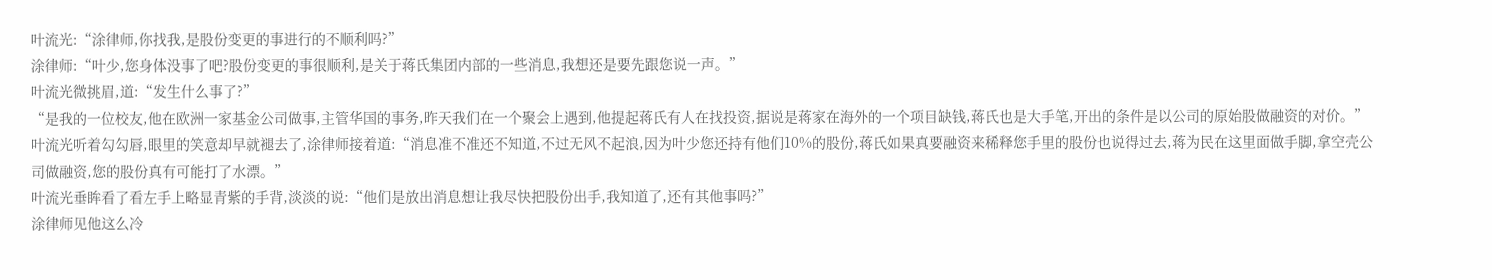叶流光:“涂律师,你找我,是股份变更的事进行的不顺利吗?”
涂律师:“叶少,您身体没事了吧?股份变更的事很顺利,是关于蒋氏集团内部的一些消息,我想还是要先跟您说一声。”
叶流光微挑眉,道:“发生什么事了?”
“是我的一位校友,他在欧洲一家基金公司做事,主管华国的事务,昨天我们在一个聚会上遇到,他提起蒋氏有人在找投资,据说是蒋家在海外的一个项目缺钱,蒋氏也是大手笔,开出的条件是以公司的原始股做融资的对价。”
叶流光听着勾勾唇,眼里的笑意却早就褪去了,涂律师接着道:“消息准不准还不知道,不过无风不起浪,因为叶少您还持有他们10%的股份,蒋氏如果真要融资来稀释您手里的股份也说得过去,蒋为民在这里面做手脚,拿空壳公司做融资,您的股份真有可能打了水漂。”
叶流光垂眸看了看左手上略显青紫的手背,淡淡的说:“他们是放出消息想让我尽快把股份出手,我知道了,还有其他事吗?”
涂律师见他这么冷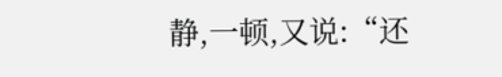静,一顿,又说:“还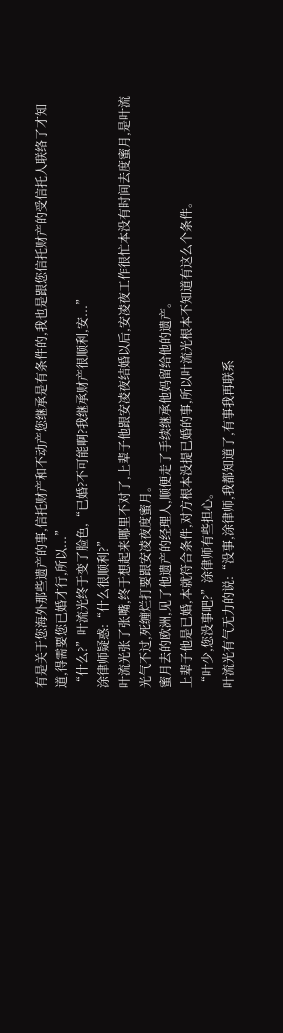有是关于您海外那些遗产的事,信托财产和不动产您继承是有条件的,我也是跟您信托财产的受信托人联络了才知道,得需要您已婚才行,所以...”
“什么?”叶流光终于变了脸色,“已婚?不可能啊?我继承财产很顺利,安...”
涂律师疑惑:“什么很顺利?”
叶流光张了张嘴,终于想起来哪里不对了,上辈子他跟安凌夜结婚以后,安凌夜工作很忙本没有时间去度蜜月,是叶流光气不过,死缠烂打要跟安凌夜度蜜月。
蜜月去的欧洲,见了他遗产的经理人,顺便走了手续继承他妈留给他的遗产。
上辈子他是已婚,本就符合条件,对方根本没提已婚的事,所以叶流光根本不知道有这么个条件。
“叶少,您没事吧?”涂律师有些担心。
叶流光有气无力的说:“没事,涂律师,我都知道了,有事我再联系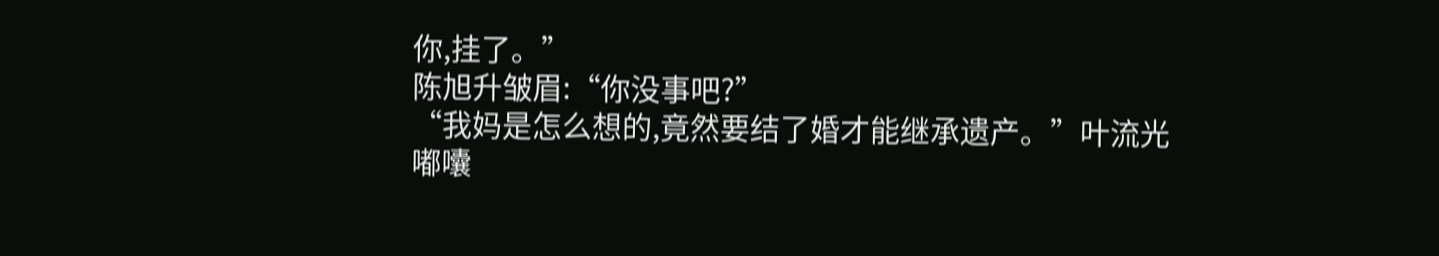你,挂了。”
陈旭升皱眉:“你没事吧?”
“我妈是怎么想的,竟然要结了婚才能继承遗产。”叶流光嘟囔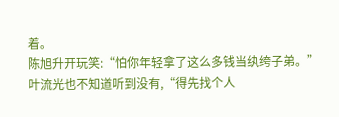着。
陈旭升开玩笑:“怕你年轻拿了这么多钱当纨绔子弟。”
叶流光也不知道听到没有,“得先找个人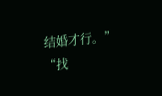结婚才行。”
“找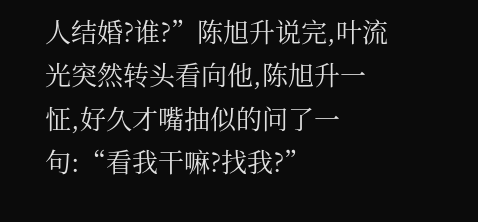人结婚?谁?”陈旭升说完,叶流光突然转头看向他,陈旭升一怔,好久才嘴抽似的问了一句:“看我干嘛?找我?”